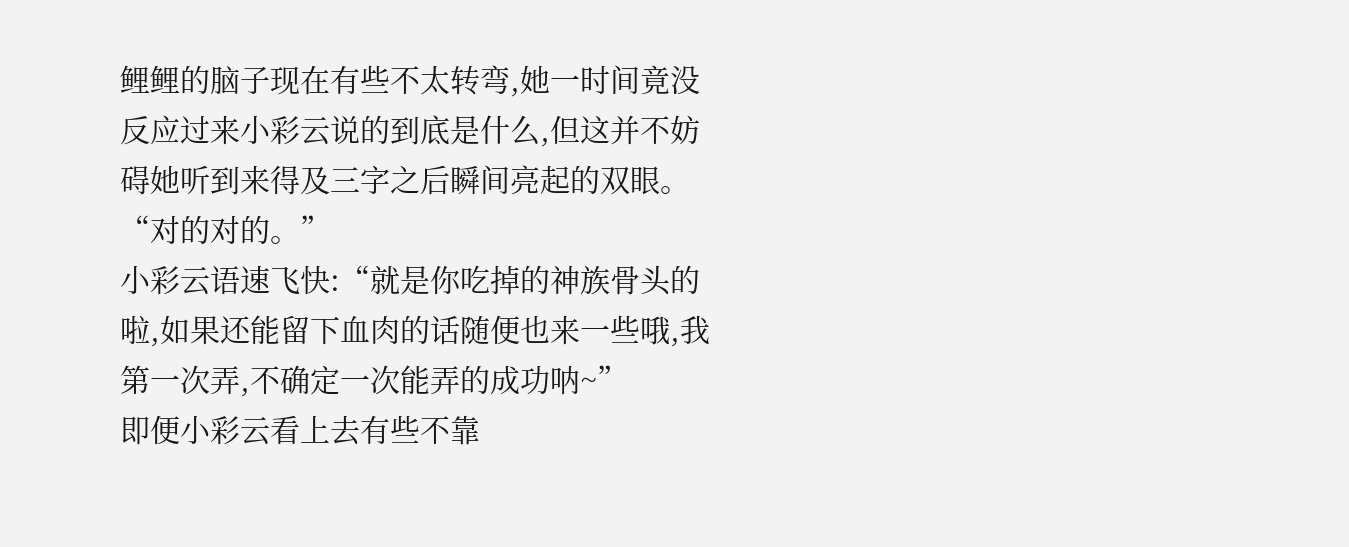鲤鲤的脑子现在有些不太转弯,她一时间竟没反应过来小彩云说的到底是什么,但这并不妨碍她听到来得及三字之后瞬间亮起的双眼。
“对的对的。”
小彩云语速飞快:“就是你吃掉的神族骨头的啦,如果还能留下血肉的话随便也来一些哦,我第一次弄,不确定一次能弄的成功呐~”
即便小彩云看上去有些不靠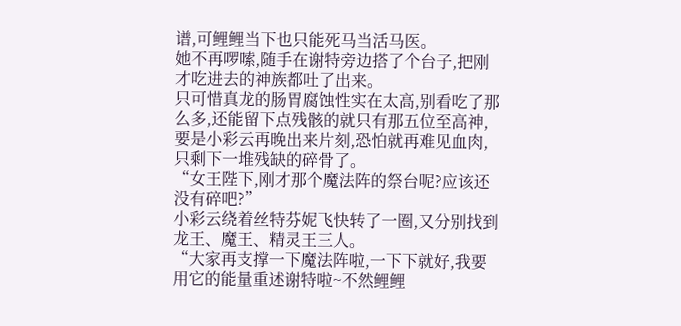谱,可鲤鲤当下也只能死马当活马医。
她不再啰嗦,随手在谢特旁边搭了个台子,把刚才吃进去的神族都吐了出来。
只可惜真龙的肠胃腐蚀性实在太高,别看吃了那么多,还能留下点残骸的就只有那五位至高神,要是小彩云再晚出来片刻,恐怕就再难见血肉,只剩下一堆残缺的碎骨了。
“女王陛下,刚才那个魔法阵的祭台呢?应该还没有碎吧?”
小彩云绕着丝特芬妮飞快转了一圈,又分别找到龙王、魔王、精灵王三人。
“大家再支撑一下魔法阵啦,一下下就好,我要用它的能量重述谢特啦~不然鲤鲤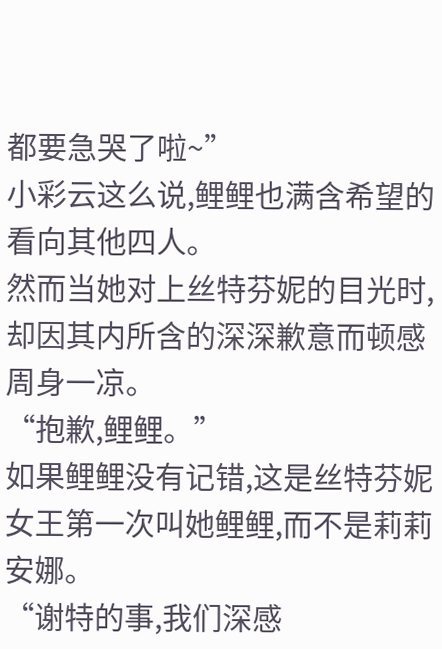都要急哭了啦~”
小彩云这么说,鲤鲤也满含希望的看向其他四人。
然而当她对上丝特芬妮的目光时,却因其内所含的深深歉意而顿感周身一凉。
“抱歉,鲤鲤。”
如果鲤鲤没有记错,这是丝特芬妮女王第一次叫她鲤鲤,而不是莉莉安娜。
“谢特的事,我们深感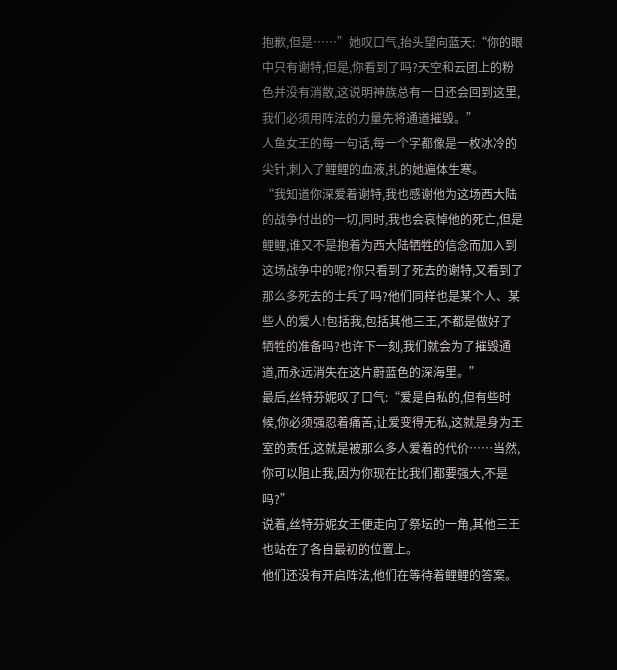抱歉,但是……”她叹口气,抬头望向蓝天:“你的眼中只有谢特,但是,你看到了吗?天空和云团上的粉色并没有消散,这说明神族总有一日还会回到这里,我们必须用阵法的力量先将通道摧毁。”
人鱼女王的每一句话,每一个字都像是一枚冰冷的尖针,刺入了鲤鲤的血液,扎的她遍体生寒。
“我知道你深爱着谢特,我也感谢他为这场西大陆的战争付出的一切,同时,我也会哀悼他的死亡,但是鲤鲤,谁又不是抱着为西大陆牺牲的信念而加入到这场战争中的呢?你只看到了死去的谢特,又看到了那么多死去的士兵了吗?他们同样也是某个人、某些人的爱人!包括我,包括其他三王,不都是做好了牺牲的准备吗?也许下一刻,我们就会为了摧毁通道,而永远消失在这片蔚蓝色的深海里。”
最后,丝特芬妮叹了口气:“爱是自私的,但有些时候,你必须强忍着痛苦,让爱变得无私,这就是身为王室的责任,这就是被那么多人爱着的代价……当然,你可以阻止我,因为你现在比我们都要强大,不是吗?”
说着,丝特芬妮女王便走向了祭坛的一角,其他三王也站在了各自最初的位置上。
他们还没有开启阵法,他们在等待着鲤鲤的答案。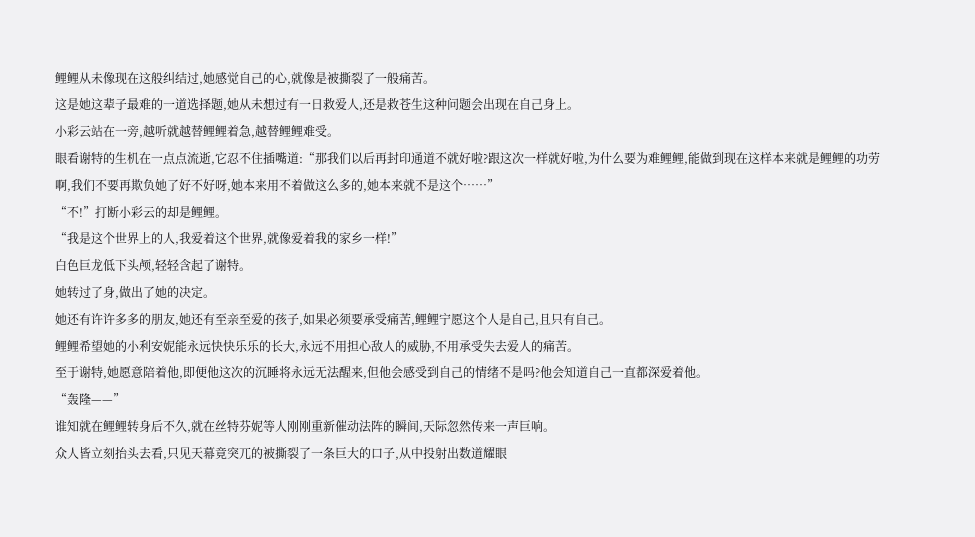鲤鲤从未像现在这般纠结过,她感觉自己的心,就像是被撕裂了一般痛苦。
这是她这辈子最难的一道选择题,她从未想过有一日救爱人,还是救苍生这种问题会出现在自己身上。
小彩云站在一旁,越听就越替鲤鲤着急,越替鲤鲤难受。
眼看谢特的生机在一点点流逝,它忍不住插嘴道:“那我们以后再封印通道不就好啦?跟这次一样就好啦,为什么要为难鲤鲤,能做到现在这样本来就是鲤鲤的功劳啊,我们不要再欺负她了好不好呀,她本来用不着做这么多的,她本来就不是这个……”
“不!”打断小彩云的却是鲤鲤。
“我是这个世界上的人,我爱着这个世界,就像爱着我的家乡一样!”
白色巨龙低下头颅,轻轻含起了谢特。
她转过了身,做出了她的决定。
她还有许许多多的朋友,她还有至亲至爱的孩子,如果必须要承受痛苦,鲤鲤宁愿这个人是自己,且只有自己。
鲤鲤希望她的小利安妮能永远快快乐乐的长大,永远不用担心敌人的威胁,不用承受失去爱人的痛苦。
至于谢特,她愿意陪着他,即便他这次的沉睡将永远无法醒来,但他会感受到自己的情绪不是吗?他会知道自己一直都深爱着他。
“轰隆——”
谁知就在鲤鲤转身后不久,就在丝特芬妮等人刚刚重新催动法阵的瞬间,天际忽然传来一声巨响。
众人皆立刻抬头去看,只见天幕竟突兀的被撕裂了一条巨大的口子,从中投射出数道耀眼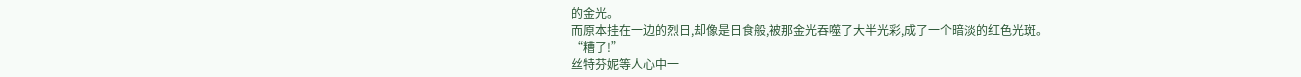的金光。
而原本挂在一边的烈日,却像是日食般,被那金光吞噬了大半光彩,成了一个暗淡的红色光斑。
“糟了!”
丝特芬妮等人心中一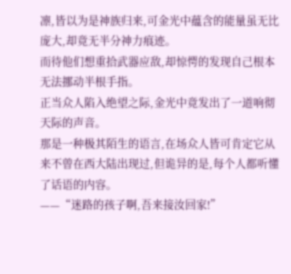凛,皆以为是神族归来,可金光中蕴含的能量虽无比庞大,却竟无半分神力痕迹。
而待他们想重拾武器应敌,却惊愕的发现自己根本无法挪动半根手指。
正当众人陷入绝望之际,金光中竟发出了一道响彻天际的声音。
那是一种极其陌生的语言,在场众人皆可肯定它从来不曾在西大陆出现过,但诡异的是,每个人都听懂了话语的内容。
——“迷路的孩子啊,吾来接汝回家!”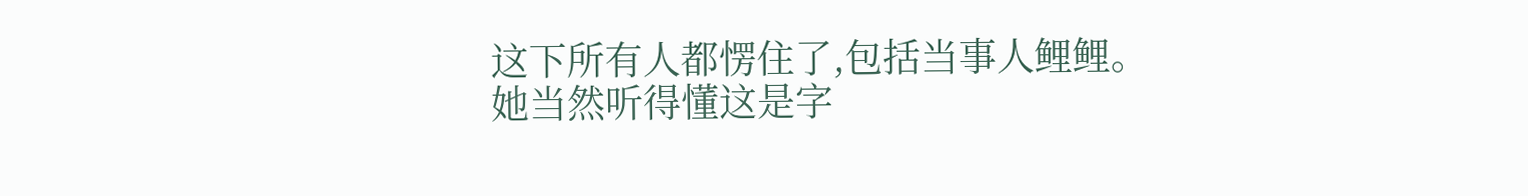这下所有人都愣住了,包括当事人鲤鲤。
她当然听得懂这是字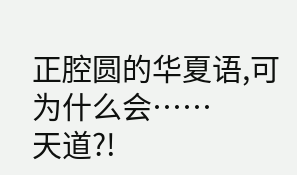正腔圆的华夏语,可为什么会……
天道?!